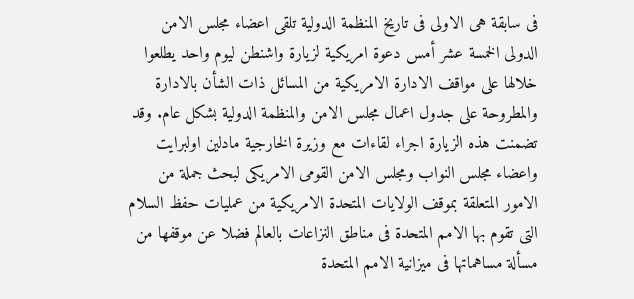فى سابقة هى الاولى فى تاريخ المنظمة الدولية تلقى اعضاء مجلس الامن الدولى الخمسة عشر أمس دعوة امريكية لزيارة واشنطن ليوم واحد يطلعوا خلالها على مواقف الادارة الامريكية من المسائل ذات الشأن بالادارة والمطروحة على جدول اعمال مجلس الامن والمنظمة الدولية بشكل عام. وقد تضمنت هذه الزيارة اجراء لقاءات مع وزيرة الخارجية مادلين اولبرايت واعضاء مجلس النواب ومجلس الامن القومى الامريكى لبحث جملة من الامور المتعلقة بموقف الولايات المتحدة الامريكية من عمليات حفظ السلام التى تقوم بها الامم المتحدة فى مناطق النزاعات بالعالم فضلا عن موقفها من مسألة مساهماتها فى ميزانية الامم المتحدة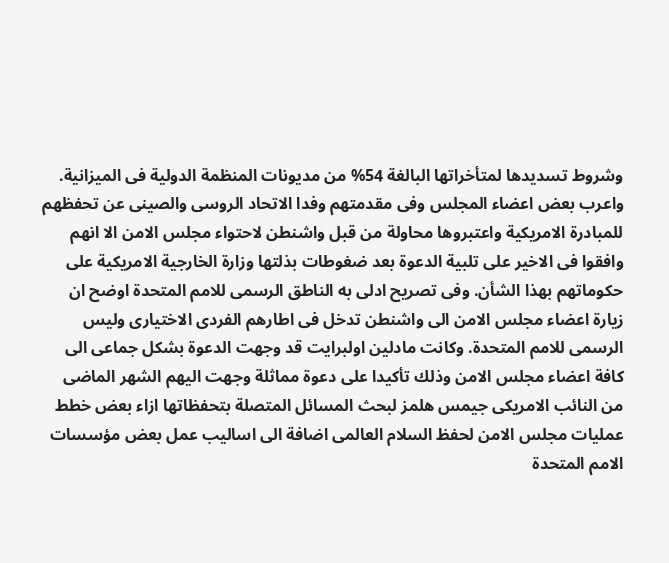وشروط تسديدها لمتأخراتها البالغة 54% من مديونات المنظمة الدولية فى الميزانية. واعرب بعض اعضاء المجلس وفى مقدمتهم وفدا الاتحاد الروسى والصينى عن تحفظهم للمبادرة الامريكية واعتبروها محاولة من قبل واشنطن لاحتواء مجلس الامن الا انهم وافقوا فى الاخير على تلبية الدعوة بعد ضغوطات بذلتها وزارة الخارجية الامريكية على حكوماتهم بهذا الشأن. وفى تصريح ادلى به الناطق الرسمى للامم المتحدة اوضح ان زيارة اعضاء مجلس الامن الى واشنطن تدخل فى اطارهم الفردى الاختيارى وليس الرسمى للامم المتحدة. وكانت مادلين اولبرايت قد وجهت الدعوة بشكل جماعى الى كافة اعضاء مجلس الامن وذلك تأكيدا على دعوة مماثلة وجهت اليهم الشهر الماضى من النائب الامريكى جيمس هلمز لبحث المسائل المتصلة بتحفظاتها ازاء بعض خطط عمليات مجلس الامن لحفظ السلام العالمى اضافة الى اساليب عمل بعض مؤسسات الامم المتحدة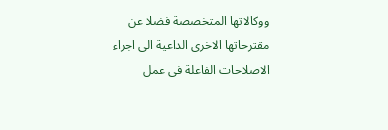ووكالاتها المتخصصة فضلا عن مقترحاتها الاخرى الداعية الى اجراء الاصلاحات الفاعلة فى عمل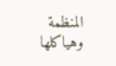المنظمة وهياكلها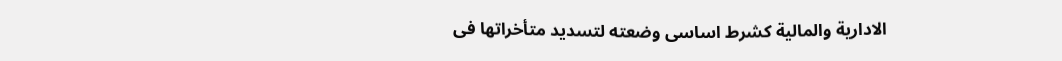الادارية والمالية كشرط اساسى وضعته لتسديد متأخراتها فى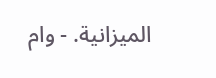الميزانية. - وام